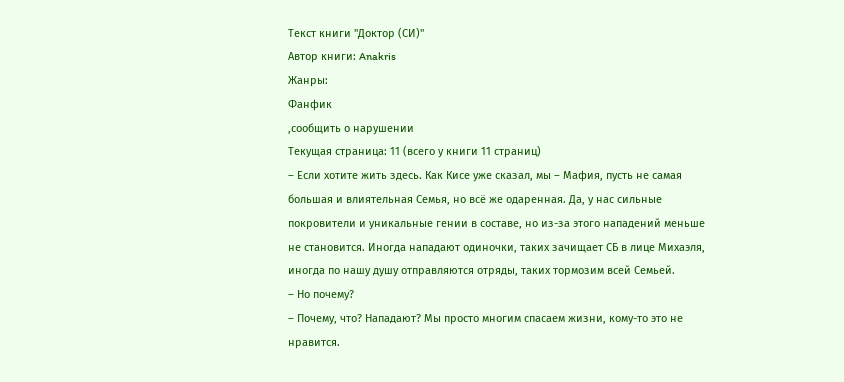Текст книги "Доктор (СИ)"
Автор книги: Anakris
Жанры:
Фанфик
,сообщить о нарушении
Текущая страница: 11 (всего у книги 11 страниц)
– Если хотите жить здесь. Как Кисе уже сказал, мы – Мафия, пусть не самая большая и влиятельная Семья, но всё же одаренная. Да, у нас сильные покровители и уникальные гении в составе, но из-за этого нападений меньше не становится. Иногда нападают одиночки, таких зачищает СБ в лице Михаэля, иногда по нашу душу отправляются отряды, таких тормозим всей Семьей.
– Но почему?
– Почему, что? Нападают? Мы просто многим спасаем жизни, кому-то это не нравится.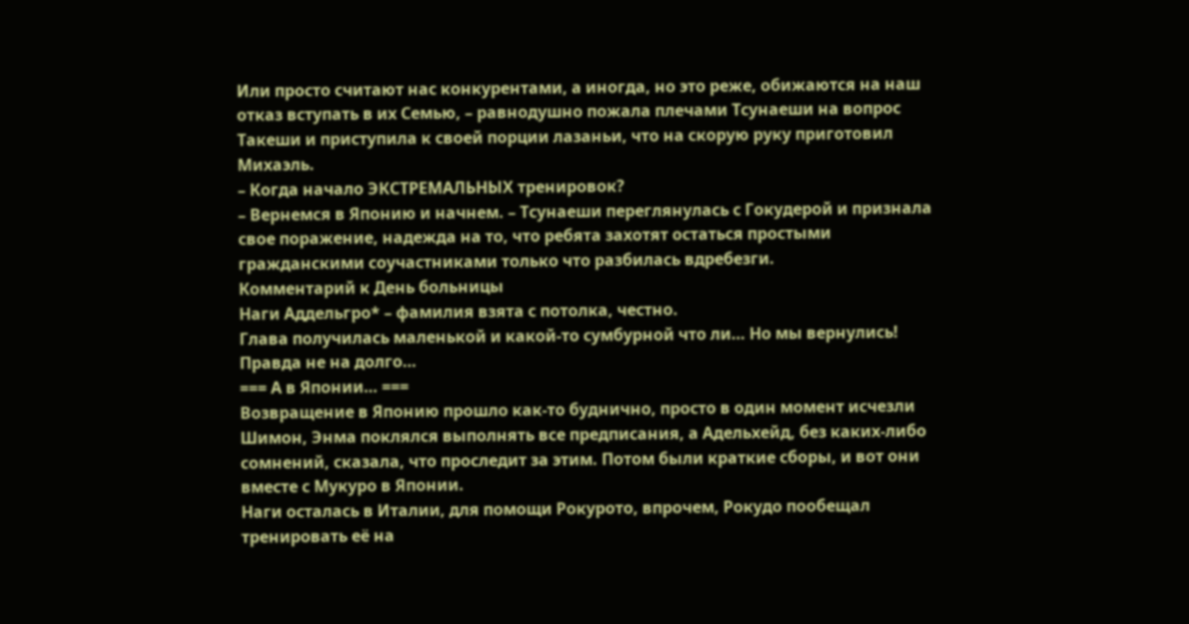Или просто считают нас конкурентами, а иногда, но это реже, обижаются на наш отказ вступать в их Семью, – равнодушно пожала плечами Тсунаеши на вопрос Такеши и приступила к своей порции лазаньи, что на скорую руку приготовил Михаэль.
– Когда начало ЭКСТРЕМАЛЬНЫХ тренировок?
– Вернемся в Японию и начнем. – Тсунаеши переглянулась с Гокудерой и признала свое поражение, надежда на то, что ребята захотят остаться простыми гражданскими соучастниками только что разбилась вдребезги.
Комментарий к День больницы
Наги Аддельгро* – фамилия взята с потолка, честно.
Глава получилась маленькой и какой-то сумбурной что ли… Но мы вернулись! Правда не на долго…
=== А в Японии… ===
Возвращение в Японию прошло как-то буднично, просто в один момент исчезли Шимон, Энма поклялся выполнять все предписания, а Адельхейд, без каких-либо сомнений, сказала, что проследит за этим. Потом были краткие сборы, и вот они вместе с Мукуро в Японии.
Наги осталась в Италии, для помощи Рокурото, впрочем, Рокудо пообещал тренировать её на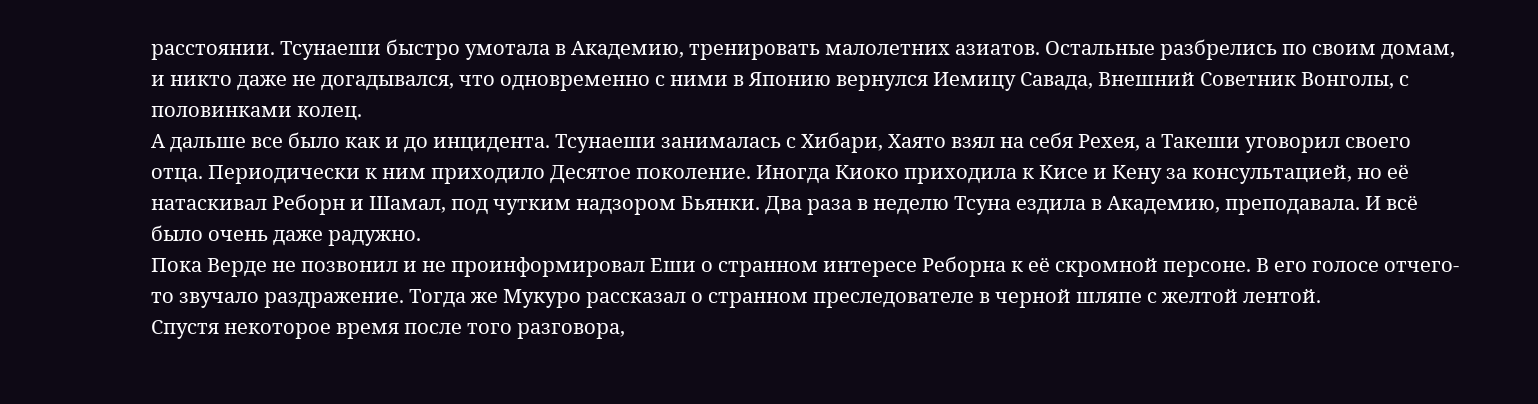расстоянии. Тсунаеши быстро умотала в Академию, тренировать малолетних азиатов. Остальные разбрелись по своим домам, и никто даже не догадывался, что одновременно с ними в Японию вернулся Иемицу Савада, Внешний Советник Вонголы, с половинками колец.
А дальше все было как и до инцидента. Тсунаеши занималась с Хибари, Хаято взял на себя Рехея, а Такеши уговорил своего отца. Периодически к ним приходило Десятое поколение. Иногда Киоко приходила к Кисе и Кену за консультацией, но её натаскивал Реборн и Шамал, под чутким надзором Бьянки. Два раза в неделю Тсуна ездила в Академию, преподавала. И всё было очень даже радужно.
Пока Верде не позвонил и не проинформировал Еши о странном интересе Реборна к её скромной персоне. В его голосе отчего-то звучало раздражение. Тогда же Мукуро рассказал о странном преследователе в черной шляпе с желтой лентой.
Спустя некоторое время после того разговора,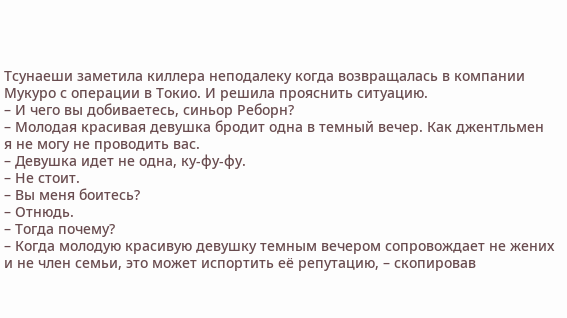Тсунаеши заметила киллера неподалеку когда возвращалась в компании Мукуро с операции в Токио. И решила прояснить ситуацию.
– И чего вы добиваетесь, синьор Реборн?
– Молодая красивая девушка бродит одна в темный вечер. Как джентльмен я не могу не проводить вас.
– Девушка идет не одна, ку-фу-фу.
– Не стоит.
– Вы меня боитесь?
– Отнюдь.
– Тогда почему?
– Когда молодую красивую девушку темным вечером сопровождает не жених и не член семьи, это может испортить её репутацию, – скопировав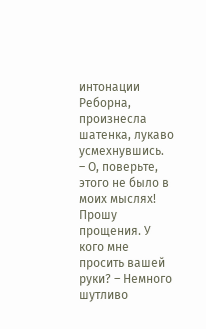интонации Реборна, произнесла шатенка, лукаво усмехнувшись.
– О, поверьте, этого не было в моих мыслях! Прошу прощения. У кого мне просить вашей руки? – Немного шутливо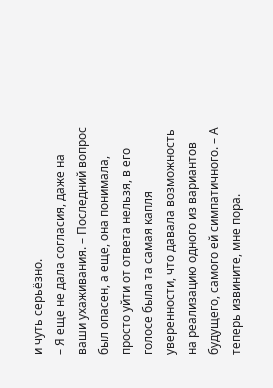и чуть серьёзно.
– Я еще не дала согласия, даже на ваши ухаживания. – Последний вопрос был опасен, а еще, она понимала, просто уйти от ответа нельзя, в его голосе была та самая капля уверенности, что давала возможность на реализацию одного из вариантов будущего, самого ей симпатичного. – А теперь извините, мне пора.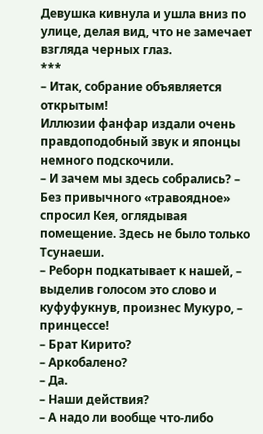Девушка кивнула и ушла вниз по улице, делая вид, что не замечает взгляда черных глаз.
***
– Итак, собрание объявляется открытым!
Иллюзии фанфар издали очень правдоподобный звук и японцы немного подскочили.
– И зачем мы здесь собрались? – Без привычного «травоядное» спросил Кея, оглядывая помещение. Здесь не было только Тсунаеши.
– Реборн подкатывает к нашей, – выделив голосом это слово и куфуфукнув, произнес Мукуро, – принцессе!
– Брат Кирито?
– Аркобалено?
– Да.
– Наши действия?
– А надо ли вообще что-либо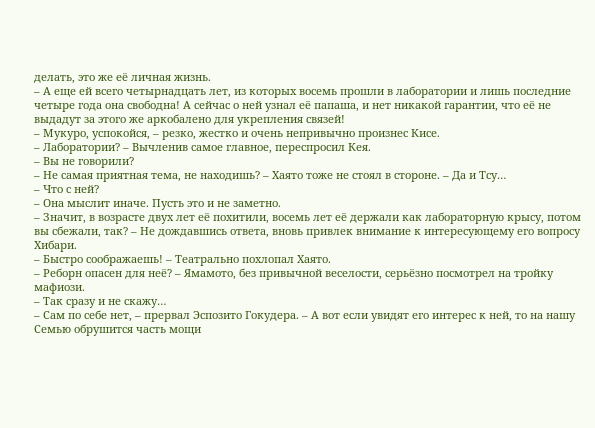делать, это же её личная жизнь.
– А еще ей всего четырнадцать лет, из которых восемь прошли в лаборатории и лишь последние четыре года она свободна! А сейчас о ней узнал её папаша, и нет никакой гарантии, что её не выдадут за этого же аркобалено для укрепления связей!
– Мукуро, успокойся, – резко, жестко и очень непривычно произнес Кисе.
– Лаборатории? – Вычленив самое главное, переспросил Кея.
– Вы не говорили?
– Не самая приятная тема, не находишь? – Хаято тоже не стоял в стороне. – Да и Тсу…
– Что с ней?
– Она мыслит иначе. Пусть это и не заметно.
– Значит, в возрасте двух лет её похитили, восемь лет её держали как лабораторную крысу, потом вы сбежали, так? – Не дождавшись ответа, вновь привлек внимание к интересующему его вопросу Хибари.
– Быстро соображаешь! – Театрально похлопал Хаято.
– Реборн опасен для неё? – Ямамото, без привычной веселости, серьёзно посмотрел на тройку мафиози.
– Так сразу и не скажу…
– Сам по себе нет, – прервал Эспозито Гокудера. – А вот если увидят его интерес к ней, то на нашу Семью обрушится часть мощи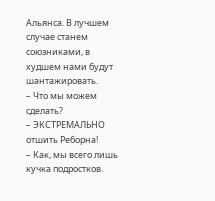Альянса. В лучшем случае станем союзниками, в худшем нами будут шантажировать.
– Что мы можем сделать?
– ЭКСТРЕМАЛЬНО отшить Реборна!
– Как, мы всего лишь кучка подростков.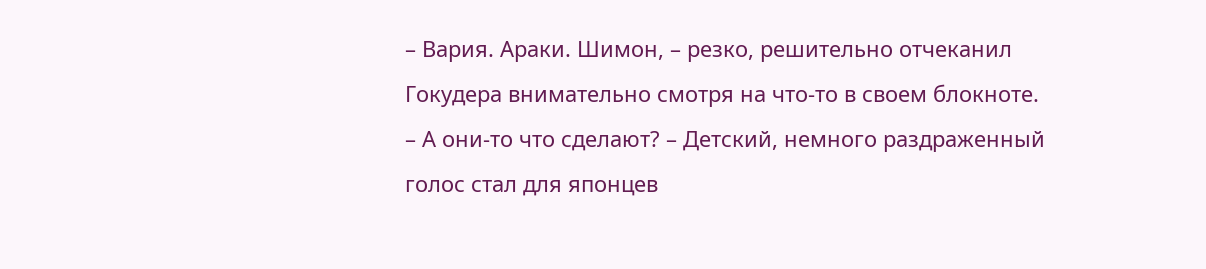– Вария. Араки. Шимон, – резко, решительно отчеканил Гокудера внимательно смотря на что-то в своем блокноте.
– А они-то что сделают? – Детский, немного раздраженный голос стал для японцев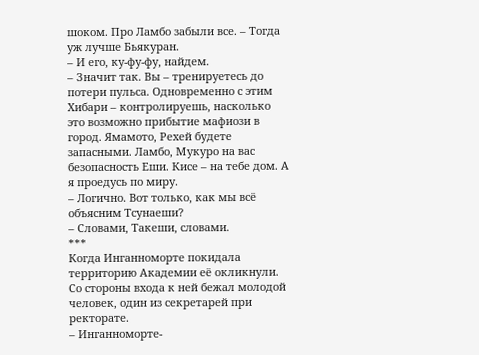шоком. Про Ламбо забыли все. – Тогда уж лучше Бьякуран.
– И его, ку-фу-фу, найдем.
– Значит так. Вы – тренируетесь до потери пульса. Одновременно с этим Хибари – контролируешь, насколько это возможно прибытие мафиози в город. Ямамото, Рехей будете запасными. Ламбо, Мукуро на вас безопасность Еши. Кисе – на тебе дом. А я проедусь по миру.
– Логично. Вот только, как мы всё объясним Тсунаеши?
– Словами, Такеши, словами.
***
Когда Инганноморте покидала территорию Академии её окликнули. Со стороны входа к ней бежал молодой человек, один из секретарей при ректорате.
– Инганноморте-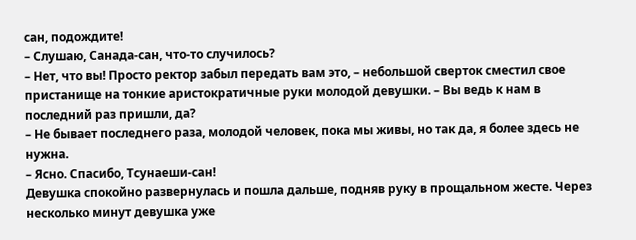сан, подождите!
– Слушаю, Санада-сан, что-то случилось?
– Нет, что вы! Просто ректор забыл передать вам это, – небольшой сверток сместил свое пристанище на тонкие аристократичные руки молодой девушки. – Вы ведь к нам в последний раз пришли, да?
– Не бывает последнего раза, молодой человек, пока мы живы, но так да, я более здесь не нужна.
– Ясно. Спасибо, Тсунаеши-сан!
Девушка спокойно развернулась и пошла дальше, подняв руку в прощальном жесте. Через несколько минут девушка уже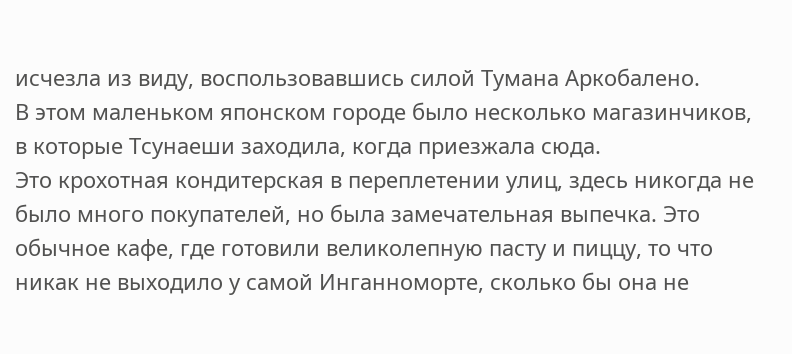исчезла из виду, воспользовавшись силой Тумана Аркобалено.
В этом маленьком японском городе было несколько магазинчиков, в которые Тсунаеши заходила, когда приезжала сюда.
Это крохотная кондитерская в переплетении улиц, здесь никогда не было много покупателей, но была замечательная выпечка. Это обычное кафе, где готовили великолепную пасту и пиццу, то что никак не выходило у самой Инганноморте, сколько бы она не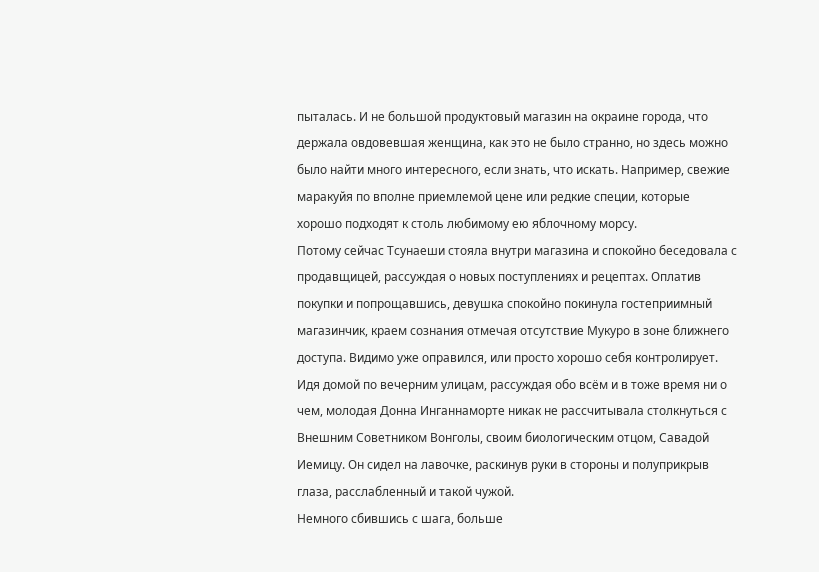пыталась. И не большой продуктовый магазин на окраине города, что держала овдовевшая женщина, как это не было странно, но здесь можно было найти много интересного, если знать, что искать. Например, свежие маракуйя по вполне приемлемой цене или редкие специи, которые хорошо подходят к столь любимому ею яблочному морсу.
Потому сейчас Тсунаеши стояла внутри магазина и спокойно беседовала с продавщицей, рассуждая о новых поступлениях и рецептах. Оплатив покупки и попрощавшись, девушка спокойно покинула гостеприимный магазинчик, краем сознания отмечая отсутствие Мукуро в зоне ближнего доступа. Видимо уже оправился, или просто хорошо себя контролирует.
Идя домой по вечерним улицам, рассуждая обо всём и в тоже время ни о чем, молодая Донна Инганнаморте никак не рассчитывала столкнуться с Внешним Советником Вонголы, своим биологическим отцом, Савадой Иемицу. Он сидел на лавочке, раскинув руки в стороны и полуприкрыв глаза, расслабленный и такой чужой.
Немного сбившись с шага, больше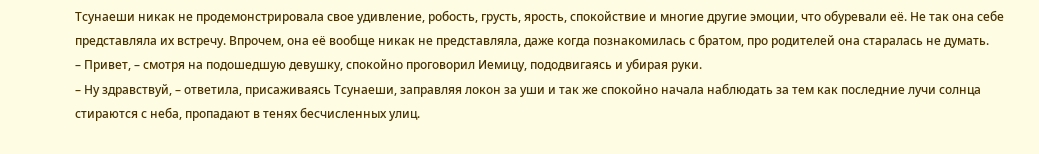Тсунаеши никак не продемонстрировала свое удивление, робость, грусть, ярость, спокойствие и многие другие эмоции, что обуревали её. Не так она себе представляла их встречу. Впрочем, она её вообще никак не представляла, даже когда познакомилась с братом, про родителей она старалась не думать.
– Привет, – смотря на подошедшую девушку, спокойно проговорил Иемицу, пододвигаясь и убирая руки.
– Ну здравствуй, – ответила, присаживаясь Тсунаеши, заправляя локон за уши и так же спокойно начала наблюдать за тем как последние лучи солнца стираются с неба, пропадают в тенях бесчисленных улиц.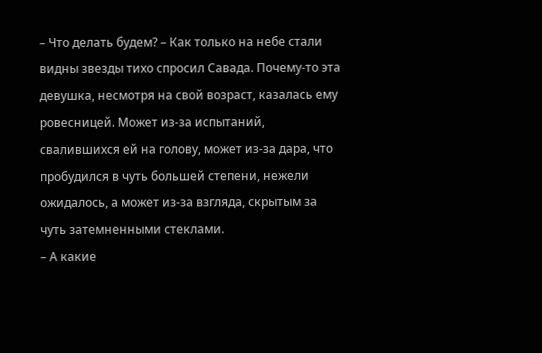– Что делать будем? – Как только на небе стали видны звезды тихо спросил Савада. Почему-то эта девушка, несмотря на свой возраст, казалась ему ровесницей. Может из-за испытаний, свалившихся ей на голову, может из-за дара, что пробудился в чуть большей степени, нежели ожидалось, а может из-за взгляда, скрытым за чуть затемненными стеклами.
– А какие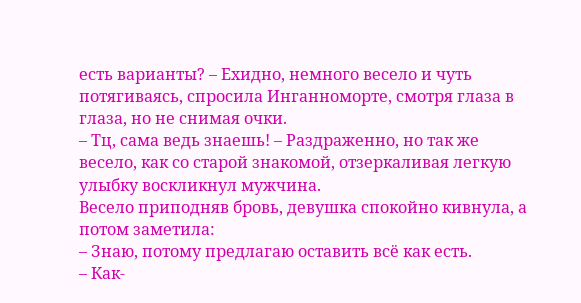есть варианты? – Ехидно, немного весело и чуть потягиваясь, спросила Инганноморте, смотря глаза в глаза, но не снимая очки.
– Тц, сама ведь знаешь! – Раздраженно, но так же весело, как со старой знакомой, отзеркаливая легкую улыбку воскликнул мужчина.
Весело приподняв бровь, девушка спокойно кивнула, а потом заметила:
– Знаю, потому предлагаю оставить всё как есть.
– Как-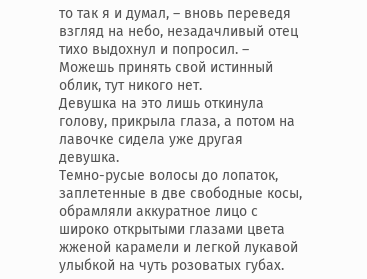то так я и думал, – вновь переведя взгляд на небо, незадачливый отец тихо выдохнул и попросил. – Можешь принять свой истинный облик, тут никого нет.
Девушка на это лишь откинула голову, прикрыла глаза, а потом на лавочке сидела уже другая девушка.
Темно-русые волосы до лопаток, заплетенные в две свободные косы, обрамляли аккуратное лицо с широко открытыми глазами цвета жженой карамели и легкой лукавой улыбкой на чуть розоватых губах.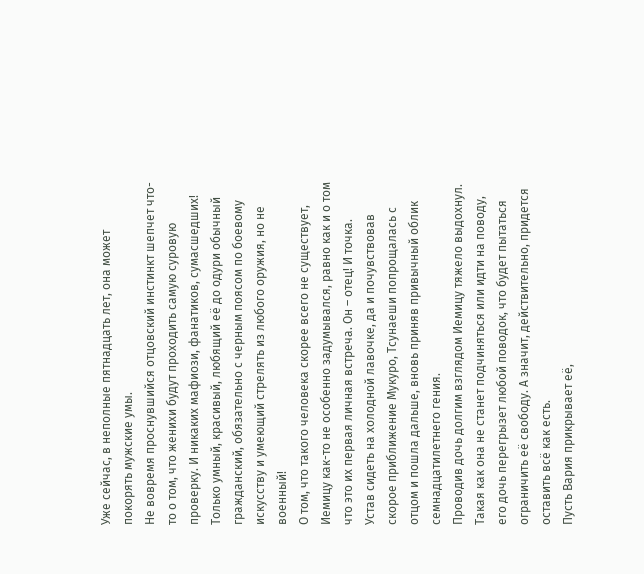Уже сейчас, в неполные пятнадцать лет, она может покорять мужские умы.
Не вовремя проснувшийся отцовский инстинкт шепчет что-то о том, что женихи будут проходить самую суровую проверку. И никаких мафиози, фанатиков, сумасшедших! Только умный, красивый, любящий её до одури обычный гражданский, обязательно с черным поясом по боевому искусству и умеющий стрелять из любого оружия, но не военный!
О том, что такого человека скорее всего не существует, Иемицу как-то не особенно задумывался, равно как и о том что это их первая личная встреча. Он – отец! И точка.
Устав сидеть на холодной лавочке, да и почувствовав скорое приближение Мукуро, Тсунаеши попрощалась с отцом и пошла дальше, вновь приняв привычный облик семнадцатилетнего гения.
Проводив дочь долгим взглядом Иемицу тяжело выдохнул. Такая как она не станет подчиняться или идти на поводу, его дочь перегрызет любой поводок, что будет пытаться ограничить её свободу. А значит, действительно, придется оставить всё как есть.
Пусть Вария прикрывает её,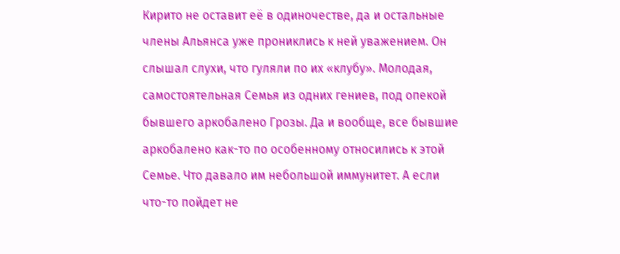Кирито не оставит её в одиночестве, да и остальные члены Альянса уже прониклись к ней уважением. Он слышал слухи, что гуляли по их «клубу». Молодая, самостоятельная Семья из одних гениев, под опекой бывшего аркобалено Грозы. Да и вообще, все бывшие аркобалено как-то по особенному относились к этой Семье. Что давало им небольшой иммунитет. А если что-то пойдет не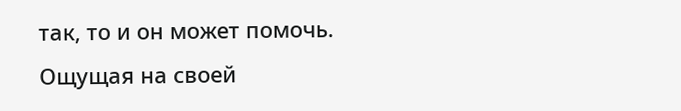так, то и он может помочь.
Ощущая на своей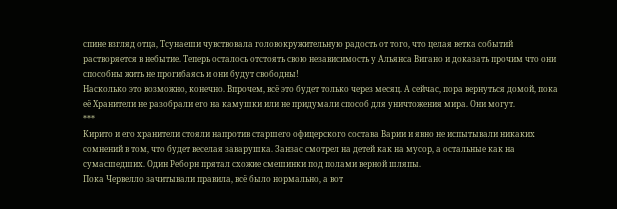спине взгляд отца, Тсунаеши чувствовала головокружительную радость от того, что целая ветка событий растворяется в небытие. Теперь осталось отстоять свою независимость у Альянса Вигано и доказать прочим что они способны жить не прогибаясь и они будут свободны!
Насколько это возможно, конечно. Впрочем, всё это будет только через месяц. А сейчас, пора вернуться домой, пока её Хранители не разобрали его на камушки или не придумали способ для уничтожения мира. Они могут.
***
Кирито и его хранители стояли напротив старшего офицерского состава Варии и явно не испытывали никаких сомнений в том, что будет веселая заварушка. Занзас смотрел на детей как на мусор, а остальные как на сумасшедших. Один Реборн прятал схожие смешинки под полами верной шляпы.
Пока Червелло зачитывали правила, всё было нормально, а вот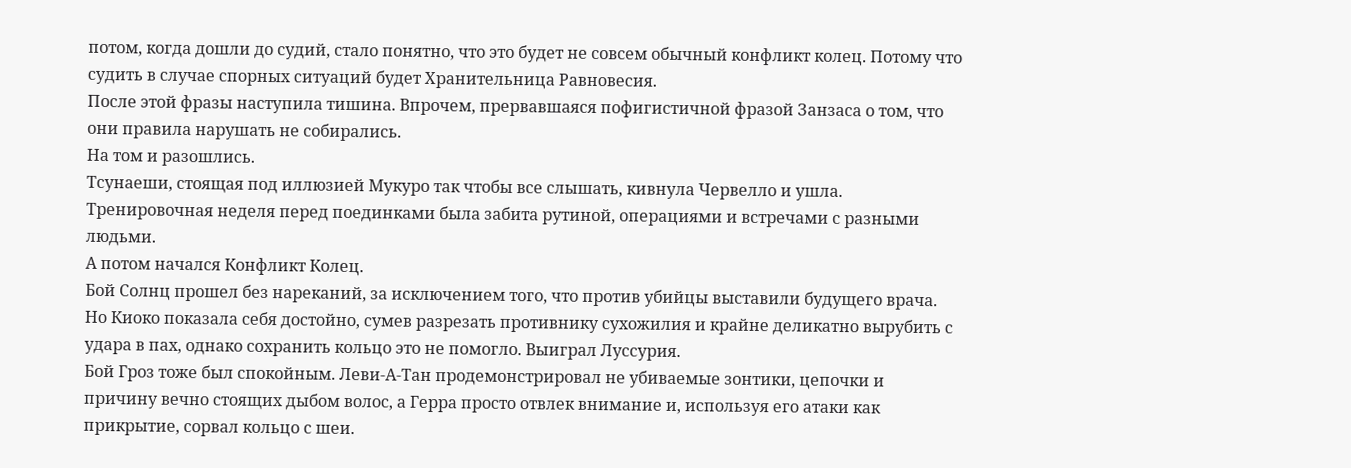потом, когда дошли до судий, стало понятно, что это будет не совсем обычный конфликт колец. Потому что судить в случае спорных ситуаций будет Хранительница Равновесия.
После этой фразы наступила тишина. Впрочем, прервавшаяся пофигистичной фразой Занзаса о том, что они правила нарушать не собирались.
На том и разошлись.
Тсунаеши, стоящая под иллюзией Мукуро так чтобы все слышать, кивнула Червелло и ушла.
Тренировочная неделя перед поединками была забита рутиной, операциями и встречами с разными людьми.
А потом начался Конфликт Колец.
Бой Солнц прошел без нареканий, за исключением того, что против убийцы выставили будущего врача. Но Киоко показала себя достойно, сумев разрезать противнику сухожилия и крайне деликатно вырубить с удара в пах, однако сохранить кольцо это не помогло. Выиграл Луссурия.
Бой Гроз тоже был спокойным. Леви-А-Тан продемонстрировал не убиваемые зонтики, цепочки и причину вечно стоящих дыбом волос, а Герра просто отвлек внимание и, используя его атаки как прикрытие, сорвал кольцо с шеи.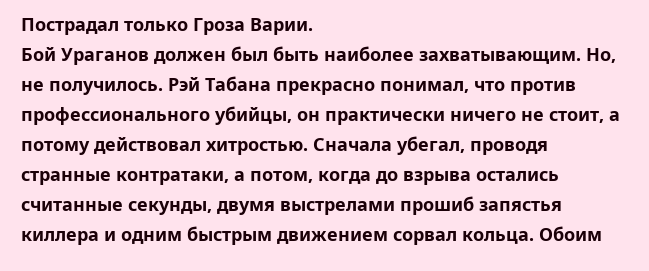Пострадал только Гроза Варии.
Бой Ураганов должен был быть наиболее захватывающим. Но, не получилось. Рэй Табана прекрасно понимал, что против профессионального убийцы, он практически ничего не стоит, а потому действовал хитростью. Сначала убегал, проводя странные контратаки, а потом, когда до взрыва остались считанные секунды, двумя выстрелами прошиб запястья киллера и одним быстрым движением сорвал кольца. Обоим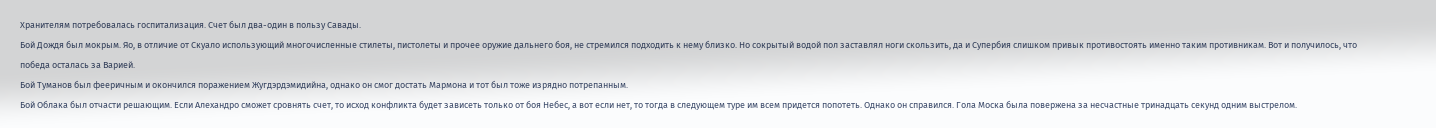Хранителям потребовалась госпитализация. Счет был два-один в пользу Савады.
Бой Дождя был мокрым. Яо, в отличие от Скуало использующий многочисленные стилеты, пистолеты и прочее оружие дальнего боя, не стремился подходить к нему близко. Но сокрытый водой пол заставлял ноги скользить, да и Супербия слишком привык противостоять именно таким противникам. Вот и получилось, что победа осталась за Варией.
Бой Туманов был фееричным и окончился поражением Жугдэрдэмидийна, однако он смог достать Мармона и тот был тоже изрядно потрепанным.
Бой Облака был отчасти решающим. Если Алехандро сможет сровнять счет, то исход конфликта будет зависеть только от боя Небес, а вот если нет, то тогда в следующем туре им всем придется попотеть. Однако он справился. Гола Моска была повержена за несчастные тринадцать секунд одним выстрелом.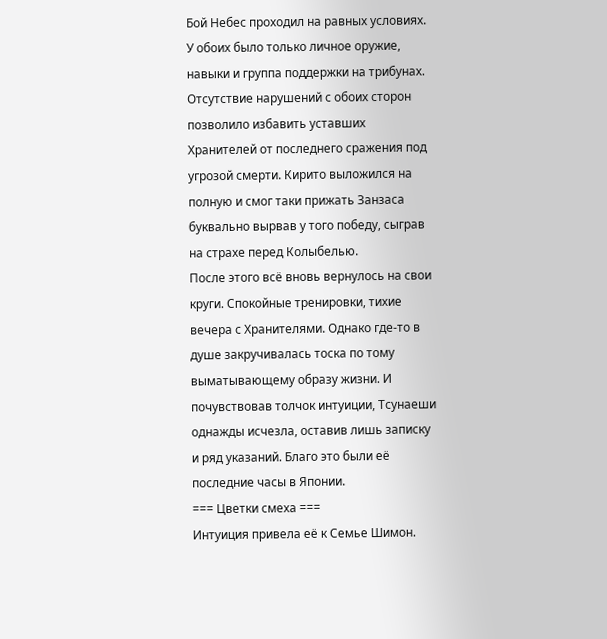Бой Небес проходил на равных условиях. У обоих было только личное оружие, навыки и группа поддержки на трибунах. Отсутствие нарушений с обоих сторон позволило избавить уставших Хранителей от последнего сражения под угрозой смерти. Кирито выложился на полную и смог таки прижать Занзаса буквально вырвав у того победу, сыграв на страхе перед Колыбелью.
После этого всё вновь вернулось на свои круги. Спокойные тренировки, тихие вечера с Хранителями. Однако где-то в душе закручивалась тоска по тому выматывающему образу жизни. И почувствовав толчок интуиции, Тсунаеши однажды исчезла, оставив лишь записку и ряд указаний. Благо это были её последние часы в Японии.
=== Цветки смеха ===
Интуиция привела её к Семье Шимон.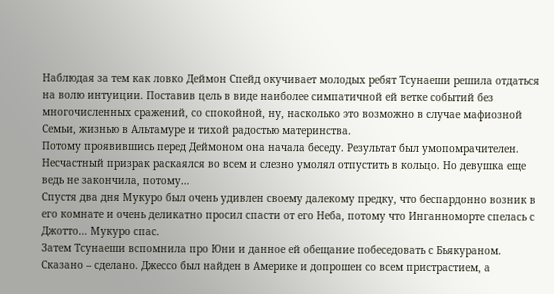Наблюдая за тем как ловко Деймон Спейд окучивает молодых ребят Тсунаеши решила отдаться на волю интуиции. Поставив цель в виде наиболее симпатичной ей ветке событий без многочисленных сражений, со спокойной, ну, насколько это возможно в случае мафиозной Семьи, жизнью в Альтамуре и тихой радостью материнства.
Потому проявившись перед Деймоном она начала беседу. Результат был умопомрачителен. Несчастный призрак раскаялся во всем и слезно умолял отпустить в кольцо. Но девушка еще ведь не закончила, потому…
Спустя два дня Мукуро был очень удивлен своему далекому предку, что беспардонно возник в его комнате и очень деликатно просил спасти от его Неба, потому что Инганноморте спелась с Джотто… Мукуро спас.
Затем Тсунаеши вспомнила про Юни и данное ей обещание побеседовать с Бьякураном. Сказано – сделано. Джессо был найден в Америке и допрошен со всем пристрастием, а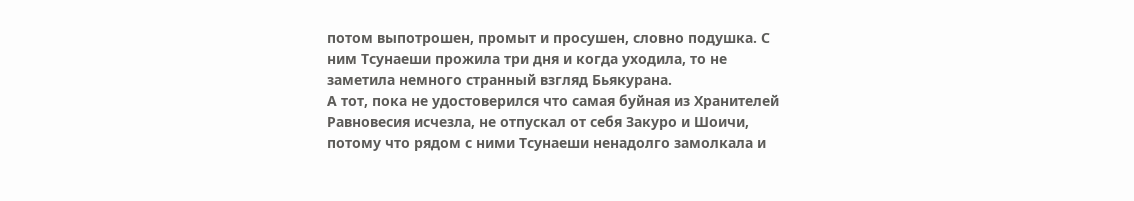потом выпотрошен, промыт и просушен, словно подушка. С ним Тсунаеши прожила три дня и когда уходила, то не заметила немного странный взгляд Бьякурана.
А тот, пока не удостоверился что самая буйная из Хранителей Равновесия исчезла, не отпускал от себя Закуро и Шоичи, потому что рядом с ними Тсунаеши ненадолго замолкала и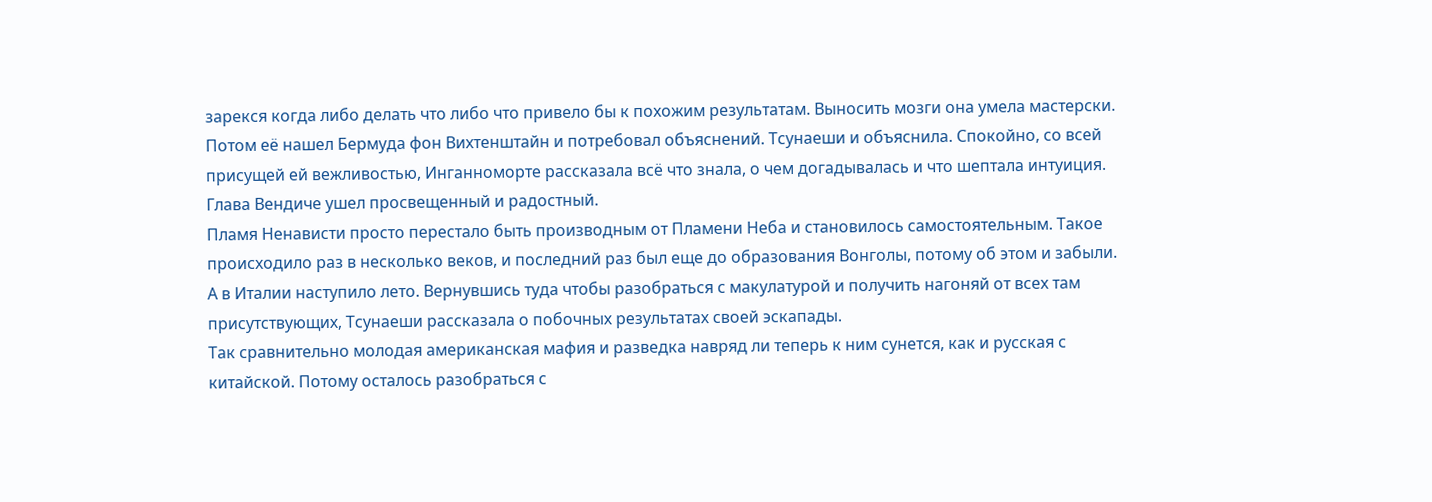зарекся когда либо делать что либо что привело бы к похожим результатам. Выносить мозги она умела мастерски.
Потом её нашел Бермуда фон Вихтенштайн и потребовал объяснений. Тсунаеши и объяснила. Спокойно, со всей присущей ей вежливостью, Инганноморте рассказала всё что знала, о чем догадывалась и что шептала интуиция. Глава Вендиче ушел просвещенный и радостный.
Пламя Ненависти просто перестало быть производным от Пламени Неба и становилось самостоятельным. Такое происходило раз в несколько веков, и последний раз был еще до образования Вонголы, потому об этом и забыли.
А в Италии наступило лето. Вернувшись туда чтобы разобраться с макулатурой и получить нагоняй от всех там присутствующих, Тсунаеши рассказала о побочных результатах своей эскапады.
Так сравнительно молодая американская мафия и разведка навряд ли теперь к ним сунется, как и русская с китайской. Потому осталось разобраться с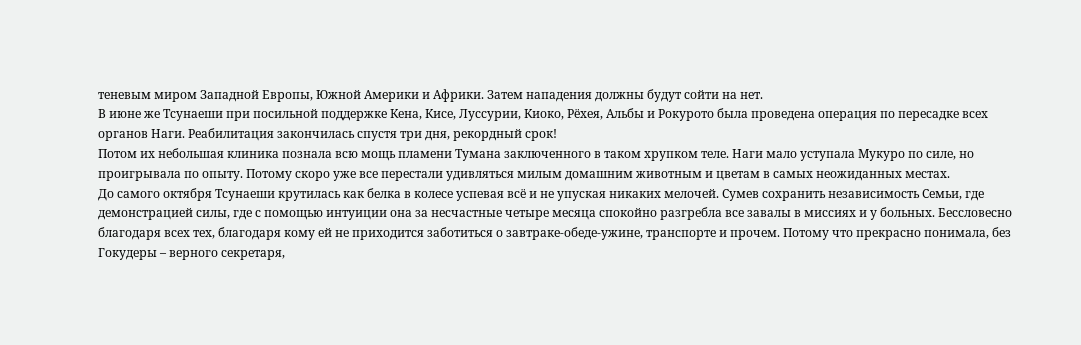теневым миром Западной Европы, Южной Америки и Африки. Затем нападения должны будут сойти на нет.
В июне же Тсунаеши при посильной поддержке Кена, Кисе, Луссурии, Киоко, Рёхея, Альбы и Рокурото была проведена операция по пересадке всех органов Наги. Реабилитация закончилась спустя три дня, рекордный срок!
Потом их небольшая клиника познала всю мощь пламени Тумана заключенного в таком хрупком теле. Наги мало уступала Мукуро по силе, но проигрывала по опыту. Потому скоро уже все перестали удивляться милым домашним животным и цветам в самых неожиданных местах.
До самого октября Тсунаеши крутилась как белка в колесе успевая всё и не упуская никаких мелочей. Сумев сохранить независимость Семьи, где демонстрацией силы, где с помощью интуиции она за несчастные четыре месяца спокойно разгребла все завалы в миссиях и у больных. Бессловесно благодаря всех тех, благодаря кому ей не приходится заботиться о завтраке-обеде-ужине, транспорте и прочем. Потому что прекрасно понимала, без Гокудеры – верного секретаря,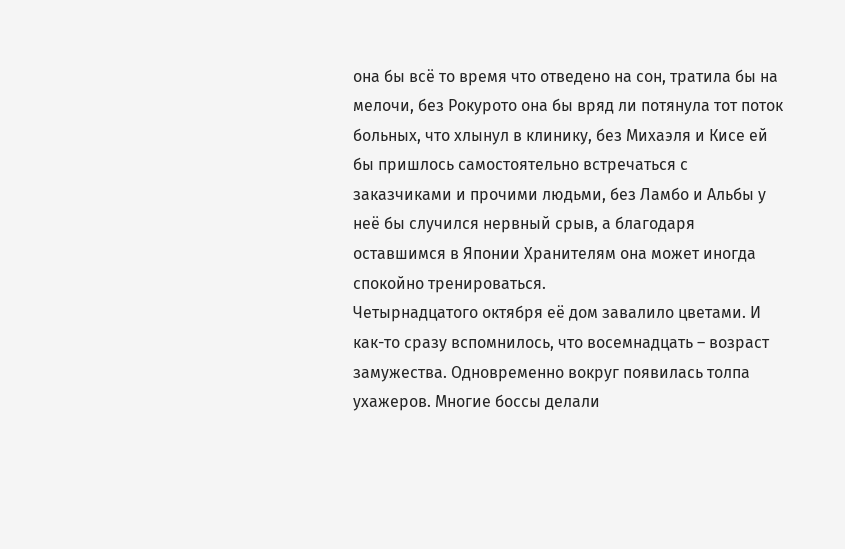она бы всё то время что отведено на сон, тратила бы на мелочи, без Рокурото она бы вряд ли потянула тот поток больных, что хлынул в клинику, без Михаэля и Кисе ей бы пришлось самостоятельно встречаться с заказчиками и прочими людьми, без Ламбо и Альбы у неё бы случился нервный срыв, а благодаря оставшимся в Японии Хранителям она может иногда спокойно тренироваться.
Четырнадцатого октября её дом завалило цветами. И как-то сразу вспомнилось, что восемнадцать – возраст замужества. Одновременно вокруг появилась толпа ухажеров. Многие боссы делали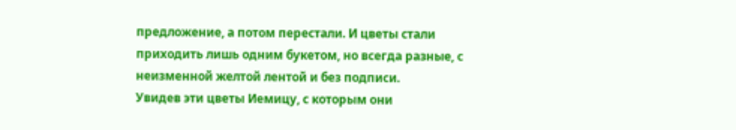предложение, а потом перестали. И цветы стали приходить лишь одним букетом, но всегда разные, с неизменной желтой лентой и без подписи.
Увидев эти цветы Иемицу, с которым они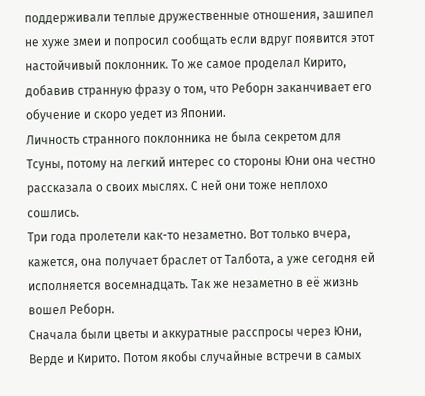поддерживали теплые дружественные отношения, зашипел не хуже змеи и попросил сообщать если вдруг появится этот настойчивый поклонник. То же самое проделал Кирито, добавив странную фразу о том, что Реборн заканчивает его обучение и скоро уедет из Японии.
Личность странного поклонника не была секретом для Тсуны, потому на легкий интерес со стороны Юни она честно рассказала о своих мыслях. С ней они тоже неплохо сошлись.
Три года пролетели как-то незаметно. Вот только вчера, кажется, она получает браслет от Талбота, а уже сегодня ей исполняется восемнадцать. Так же незаметно в её жизнь вошел Реборн.
Сначала были цветы и аккуратные расспросы через Юни, Верде и Кирито. Потом якобы случайные встречи в самых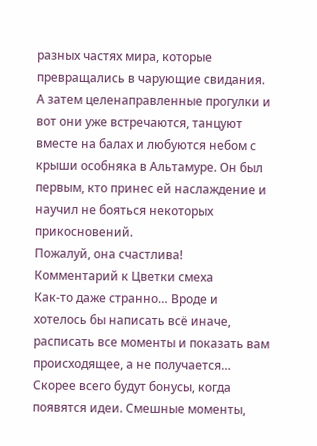разных частях мира, которые превращались в чарующие свидания. А затем целенаправленные прогулки и вот они уже встречаются, танцуют вместе на балах и любуются небом с крыши особняка в Альтамуре. Он был первым, кто принес ей наслаждение и научил не бояться некоторых прикосновений.
Пожалуй, она счастлива!
Комментарий к Цветки смеха
Как-то даже странно… Вроде и хотелось бы написать всё иначе, расписать все моменты и показать вам происходящее, а не получается…
Скорее всего будут бонусы, когда появятся идеи. Смешные моменты,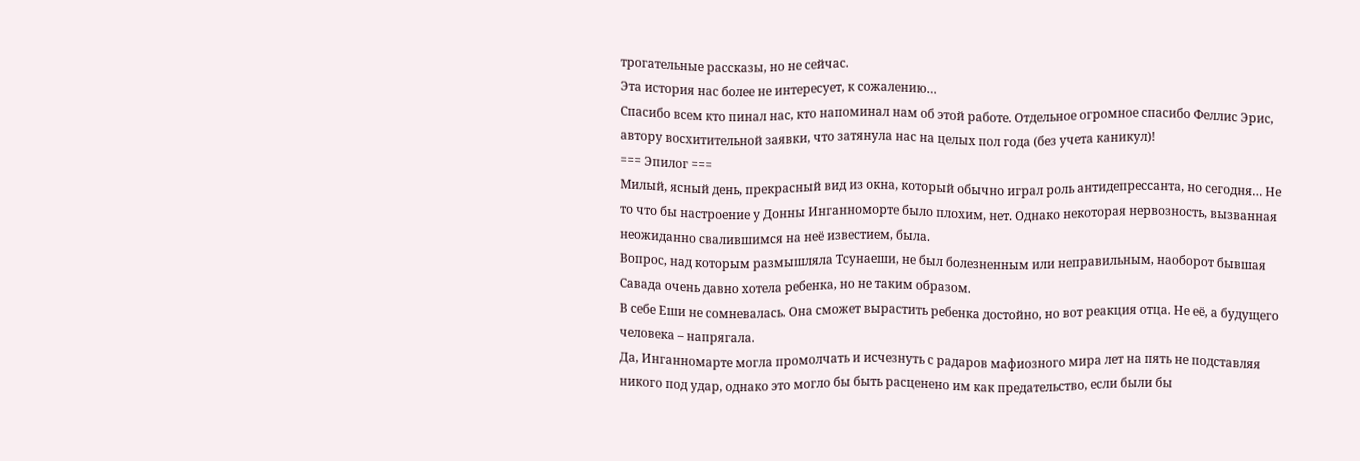трогательные рассказы, но не сейчас.
Эта история нас более не интересует, к сожалению…
Спасибо всем кто пинал нас, кто напоминал нам об этой работе. Отдельное огромное спасибо Феллис Эрис, автору восхитительной заявки, что затянула нас на целых пол года (без учета каникул)!
=== Эпилог ===
Милый, ясный день, прекрасный вид из окна, который обычно играл роль антидепрессанта, но сегодня… Не то что бы настроение у Донны Инганноморте было плохим, нет. Однако некоторая нервозность, вызванная неожиданно свалившимся на неё известием, была.
Вопрос, над которым размышляла Тсунаеши, не был болезненным или неправильным, наоборот бывшая Савада очень давно хотела ребенка, но не таким образом.
В себе Еши не сомневалась. Она сможет вырастить ребенка достойно, но вот реакция отца. Не её, а будущего человека – напрягала.
Да, Инганномарте могла промолчать и исчезнуть с радаров мафиозного мира лет на пять не подставляя никого под удар, однако это могло бы быть расценено им как предательство, если были бы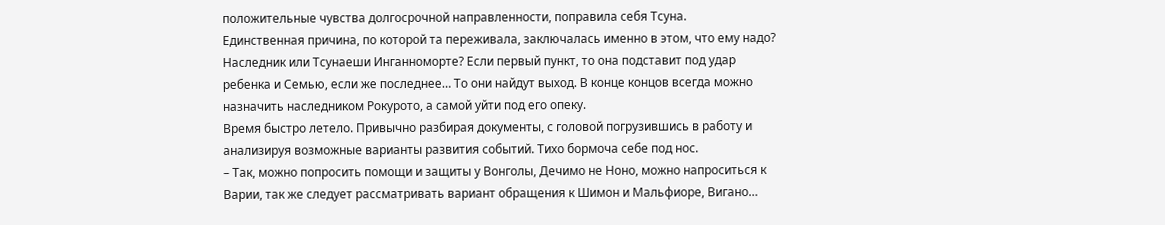положительные чувства долгосрочной направленности, поправила себя Тсуна.
Единственная причина, по которой та переживала, заключалась именно в этом, что ему надо? Наследник или Тсунаеши Инганноморте? Если первый пункт, то она подставит под удар ребенка и Семью, если же последнее… То они найдут выход. В конце концов всегда можно назначить наследником Рокурото, а самой уйти под его опеку.
Время быстро летело. Привычно разбирая документы, с головой погрузившись в работу и анализируя возможные варианты развития событий. Тихо бормоча себе под нос.
– Так, можно попросить помощи и защиты у Вонголы, Дечимо не Ноно, можно напроситься к Варии, так же следует рассматривать вариант обращения к Шимон и Мальфиоре, Вигано…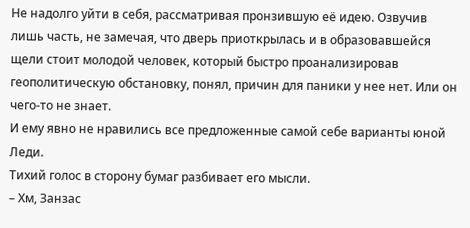Не надолго уйти в себя, рассматривая пронзившую её идею. Озвучив лишь часть, не замечая, что дверь приоткрылась и в образовавшейся щели стоит молодой человек, который быстро проанализировав геополитическую обстановку, понял, причин для паники у нее нет. Или он чего-то не знает.
И ему явно не нравились все предложенные самой себе варианты юной Леди.
Тихий голос в сторону бумаг разбивает его мысли.
– Хм, Занзас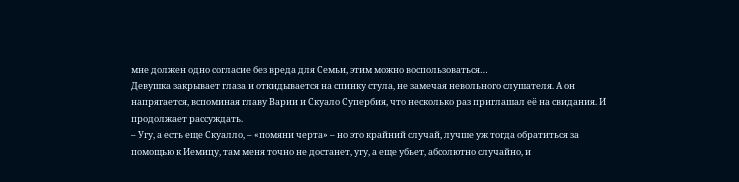мне должен одно согласие без вреда для Семьи, этим можно воспользоваться…
Девушка закрывает глаза и откидывается на спинку стула, не замечая невольного слушателя. А он напрягается, вспоминая главу Варии и Скуало Супербия, что несколько раз приглашал её на свидания. И продолжает рассуждать.
– Угу, а есть еще Скуалло, – «помяни черта» – но это крайний случай, лучше уж тогда обратиться за помощью к Иемицу, там меня точно не достанет, угу, а еще убьет, абсолютно случайно, и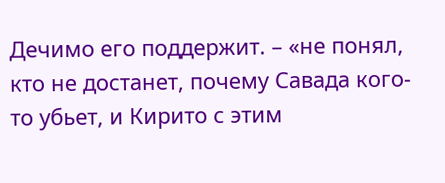Дечимо его поддержит. – «не понял, кто не достанет, почему Савада кого-то убьет, и Кирито с этим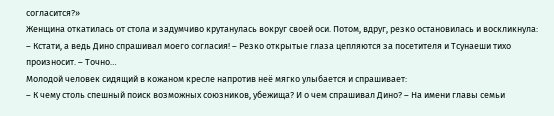согласится?»
Женщина откатилась от стола и задумчиво крутанулась вокруг своей оси. Потом, вдруг, резко остановилась и воскликнула:
– Кстати, а ведь Дино спрашивал моего согласия! – Резко открытые глаза цепляются за посетителя и Тсунаеши тихо произносит. – Точно…
Молодой человек сидящий в кожаном кресле напротив неё мягко улыбается и спрашивает:
– К чему столь спешный поиск возможных союзников, убежища? И о чем спрашивал Дино? – На имени главы семьи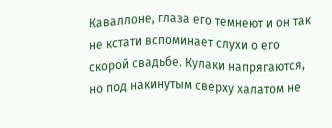Каваллоне, глаза его темнеют и он так не кстати вспоминает слухи о его скорой свадьбе. Кулаки напрягаются, но под накинутым сверху халатом не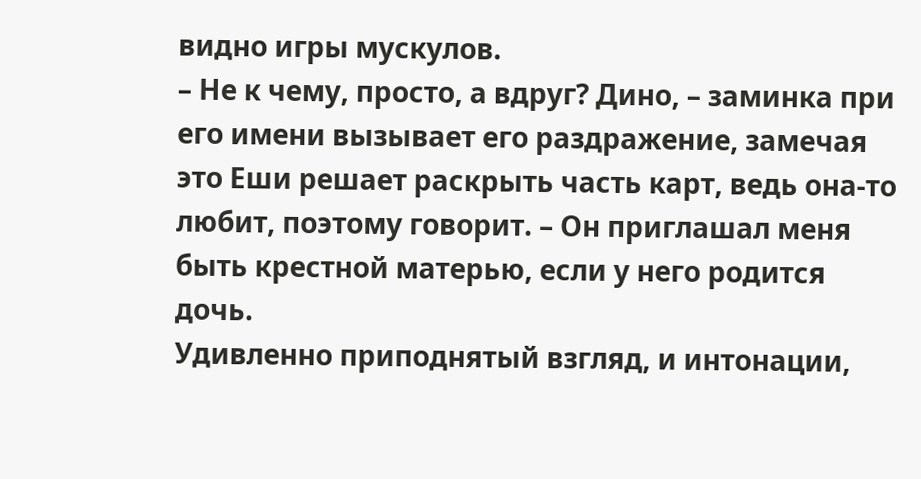видно игры мускулов.
– Не к чему, просто, а вдруг? Дино, – заминка при его имени вызывает его раздражение, замечая это Еши решает раскрыть часть карт, ведь она-то любит, поэтому говорит. – Он приглашал меня быть крестной матерью, если у него родится дочь.
Удивленно приподнятый взгляд, и интонации,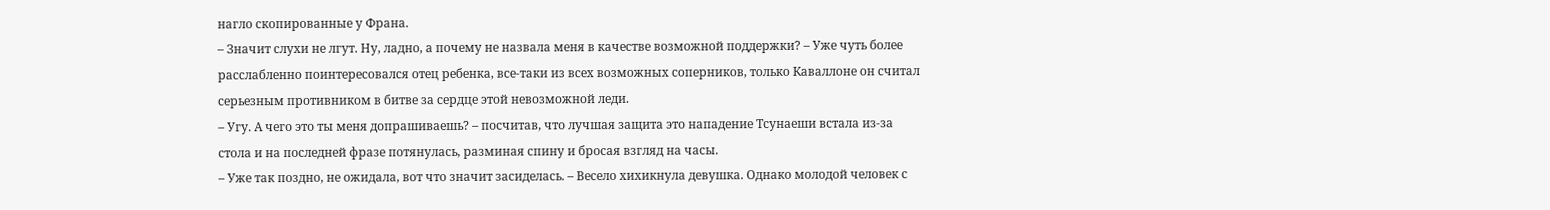нагло скопированные у Франа.
– Значит слухи не лгут. Ну, ладно, а почему не назвала меня в качестве возможной поддержки? – Уже чуть более расслабленно поинтересовался отец ребенка, все-таки из всех возможных соперников, только Каваллоне он считал серьезным противником в битве за сердце этой невозможной леди.
– Угу. А чего это ты меня допрашиваешь? – посчитав, что лучшая защита это нападение Тсунаеши встала из-за стола и на последней фразе потянулась, разминая спину и бросая взгляд на часы.
– Уже так поздно, не ожидала, вот что значит засиделась. – Весело хихикнула девушка. Однако молодой человек с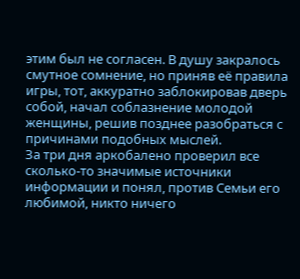этим был не согласен. В душу закралось смутное сомнение, но приняв её правила игры, тот, аккуратно заблокировав дверь собой, начал соблазнение молодой женщины, решив позднее разобраться с причинами подобных мыслей.
За три дня аркобалено проверил все сколько-то значимые источники информации и понял, против Семьи его любимой, никто ничего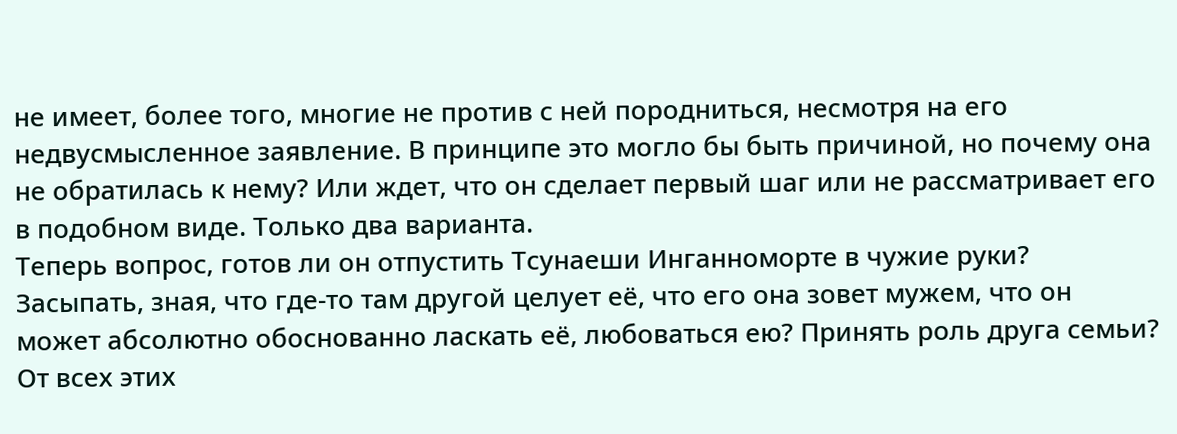не имеет, более того, многие не против с ней породниться, несмотря на его недвусмысленное заявление. В принципе это могло бы быть причиной, но почему она не обратилась к нему? Или ждет, что он сделает первый шаг или не рассматривает его в подобном виде. Только два варианта.
Теперь вопрос, готов ли он отпустить Тсунаеши Инганноморте в чужие руки? Засыпать, зная, что где-то там другой целует её, что его она зовет мужем, что он может абсолютно обоснованно ласкать её, любоваться ею? Принять роль друга семьи?
От всех этих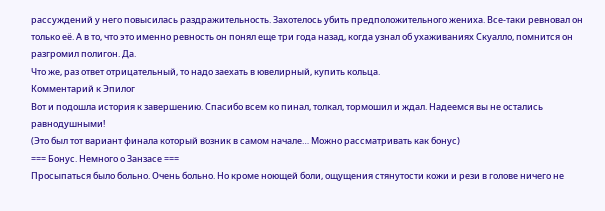рассуждений у него повысилась раздражительность. Захотелось убить предположительного жениха. Все-таки ревновал он только её. А в то, что это именно ревность он понял еще три года назад, когда узнал об ухаживаниях Скуалло, помнится он разгромил полигон. Да.
Что же, раз ответ отрицательный, то надо заехать в ювелирный, купить кольца.
Комментарий к Эпилог
Вот и подошла история к завершению. Спасибо всем ко пинал, толкал, тормошил и ждал. Надеемся вы не остались равнодушными!
(Это был тот вариант финала который возник в самом начале… Можно рассматривать как бонус)
=== Бонус. Немного о Занзасе ===
Просыпаться было больно. Очень больно. Но кроме ноющей боли, ощущения стянутости кожи и рези в голове ничего не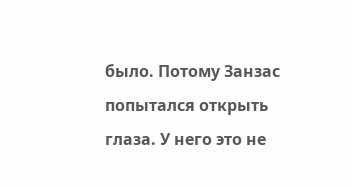было. Потому Занзас попытался открыть глаза. У него это не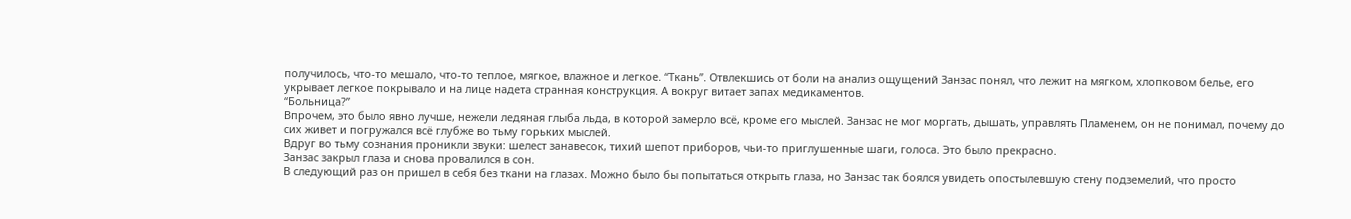получилось, что-то мешало, что-то теплое, мягкое, влажное и легкое. “Ткань”. Отвлекшись от боли на анализ ощущений Занзас понял, что лежит на мягком, хлопковом белье, его укрывает легкое покрывало и на лице надета странная конструкция. А вокруг витает запах медикаментов.
“Больница?”
Впрочем, это было явно лучше, нежели ледяная глыба льда, в которой замерло всё, кроме его мыслей. Занзас не мог моргать, дышать, управлять Пламенем, он не понимал, почему до сих живет и погружался всё глубже во тьму горьких мыслей.
Вдруг во тьму сознания проникли звуки: шелест занавесок, тихий шепот приборов, чьи-то приглушенные шаги, голоса. Это было прекрасно.
Занзас закрыл глаза и снова провалился в сон.
В следующий раз он пришел в себя без ткани на глазах. Можно было бы попытаться открыть глаза, но Занзас так боялся увидеть опостылевшую стену подземелий, что просто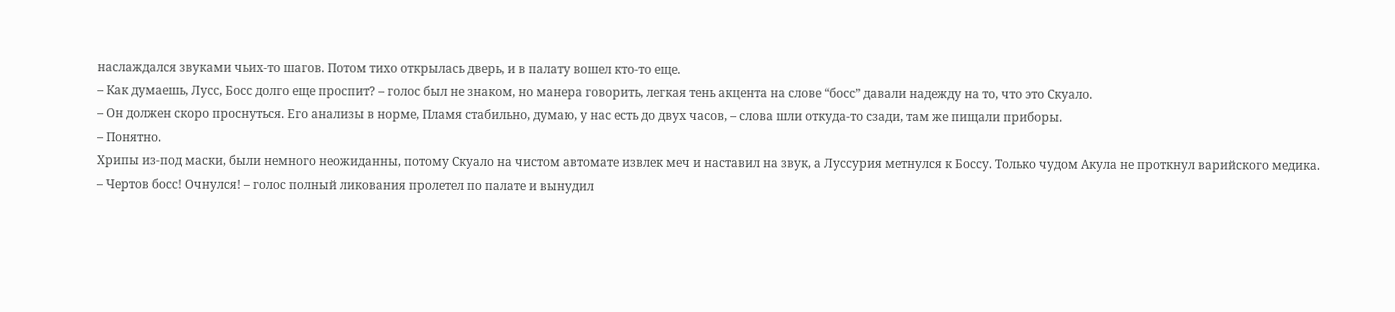наслаждался звуками чьих-то шагов. Потом тихо открылась дверь, и в палату вошел кто-то еще.
– Как думаешь, Лусс, Босс долго еще проспит? – голос был не знаком, но манера говорить, легкая тень акцента на слове “босс” давали надежду на то, что это Скуало.
– Он должен скоро проснуться. Его анализы в норме, Пламя стабильно, думаю, у нас есть до двух часов, – слова шли откуда-то сзади, там же пищали приборы.
– Понятно.
Хрипы из-под маски, были немного неожиданны, потому Скуало на чистом автомате извлек меч и наставил на звук, а Луссурия метнулся к Боссу. Только чудом Акула не проткнул варийского медика.
– Чертов босс! Очнулся! – голос полный ликования пролетел по палате и вынудил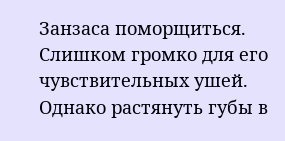Занзаса поморщиться. Слишком громко для его чувствительных ушей.
Однако растянуть губы в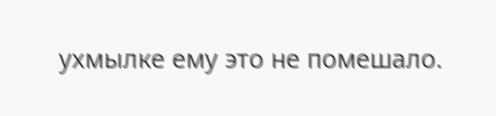ухмылке ему это не помешало.